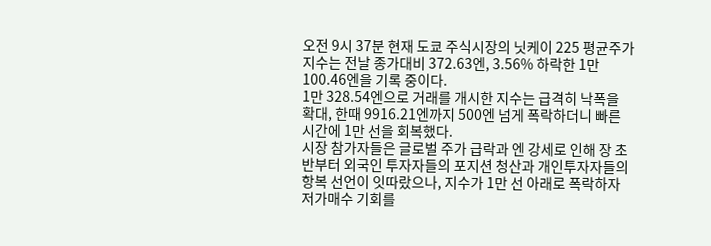오전 9시 37분 현재 도쿄 주식시장의 닛케이 225 평균주가지수는 전날 종가대비 372.63엔, 3.56% 하락한 1만 100.46엔을 기록 중이다.
1만 328.54엔으로 거래를 개시한 지수는 급격히 낙폭을 확대, 한때 9916.21엔까지 500엔 넘게 폭락하더니 빠른 시간에 1만 선을 회복했다.
시장 참가자들은 글로벌 주가 급락과 엔 강세로 인해 장 초반부터 외국인 투자자들의 포지션 청산과 개인투자자들의 항복 선언이 잇따랐으나, 지수가 1만 선 아래로 폭락하자 저가매수 기회를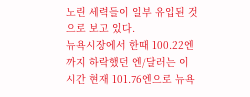노린 세력들이 일부 유입된 것으로 보고 있다.
뉴욕시장에서 한때 100.22엔까지 하락했던 엔/달러는 이 시간 현재 101.76엔으로 뉴욕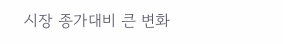시장 종가대비 큰 변화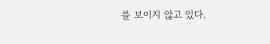를 보이지 않고 있다.